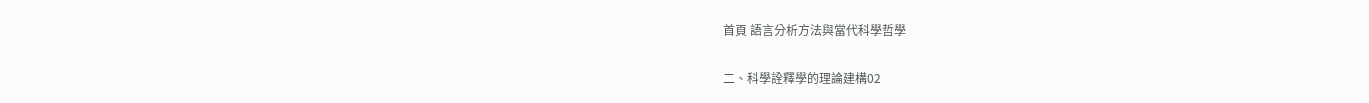首頁 語言分析方法與當代科學哲學

二、科學詮釋學的理論建構02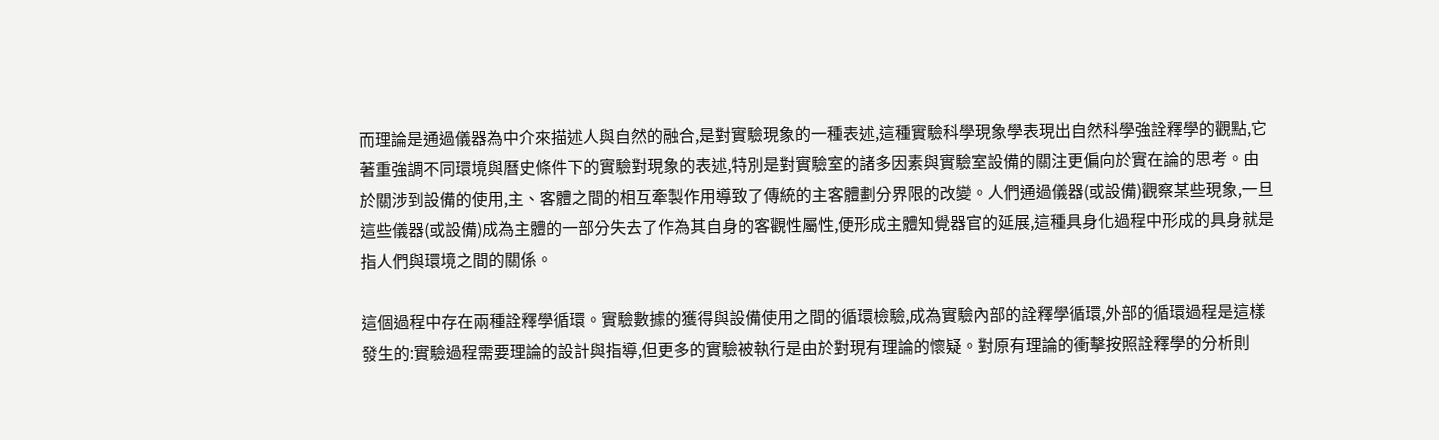而理論是通過儀器為中介來描述人與自然的融合,是對實驗現象的一種表述,這種實驗科學現象學表現出自然科學強詮釋學的觀點,它著重強調不同環境與曆史條件下的實驗對現象的表述,特別是對實驗室的諸多因素與實驗室設備的關注更偏向於實在論的思考。由於關涉到設備的使用,主、客體之間的相互牽製作用導致了傳統的主客體劃分界限的改變。人們通過儀器(或設備)觀察某些現象,一旦這些儀器(或設備)成為主體的一部分失去了作為其自身的客觀性屬性,便形成主體知覺器官的延展,這種具身化過程中形成的具身就是指人們與環境之間的關係。

這個過程中存在兩種詮釋學循環。實驗數據的獲得與設備使用之間的循環檢驗,成為實驗內部的詮釋學循環,外部的循環過程是這樣發生的:實驗過程需要理論的設計與指導,但更多的實驗被執行是由於對現有理論的懷疑。對原有理論的衝擊按照詮釋學的分析則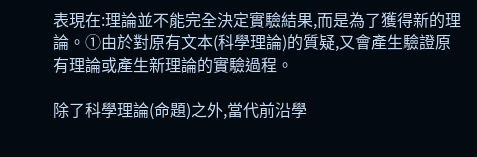表現在:理論並不能完全決定實驗結果,而是為了獲得新的理論。①由於對原有文本(科學理論)的質疑,又會產生驗證原有理論或產生新理論的實驗過程。

除了科學理論(命題)之外,當代前沿學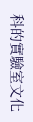科的實驗室文化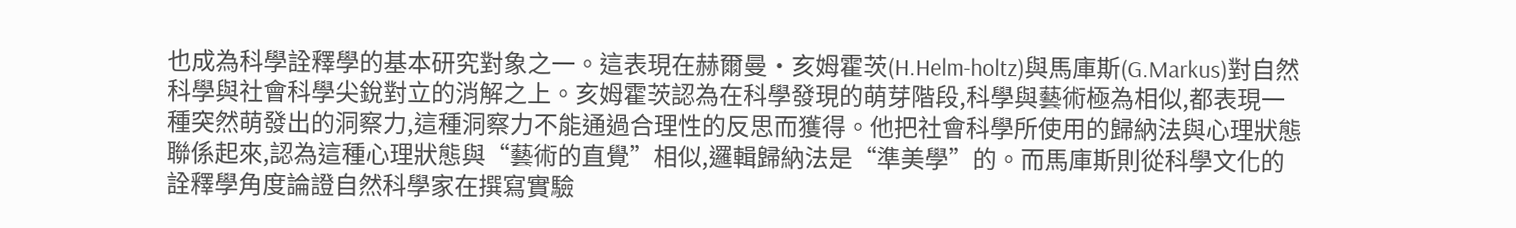也成為科學詮釋學的基本研究對象之一。這表現在赫爾曼·亥姆霍茨(H.Helm-holtz)與馬庫斯(G.Markus)對自然科學與社會科學尖銳對立的消解之上。亥姆霍茨認為在科學發現的萌芽階段,科學與藝術極為相似,都表現一種突然萌發出的洞察力,這種洞察力不能通過合理性的反思而獲得。他把社會科學所使用的歸納法與心理狀態聯係起來,認為這種心理狀態與“藝術的直覺”相似,邏輯歸納法是“準美學”的。而馬庫斯則從科學文化的詮釋學角度論證自然科學家在撰寫實驗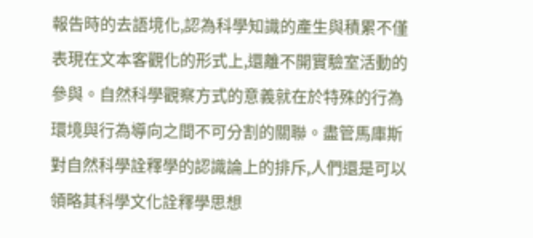報告時的去語境化,認為科學知識的產生與積累不僅表現在文本客觀化的形式上,還離不開實驗室活動的參與。自然科學觀察方式的意義就在於特殊的行為環境與行為導向之間不可分割的關聯。盡管馬庫斯對自然科學詮釋學的認識論上的排斥,人們還是可以領略其科學文化詮釋學思想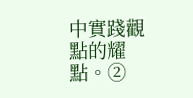中實踐觀點的耀點。②